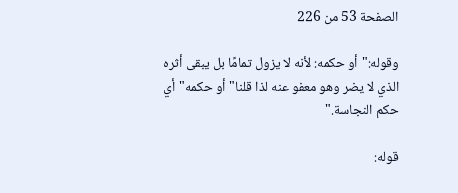الصفحة 53 من 226

وقوله:"أو حكمه: لأنه لا يزول تمامًا بل يبقى أثره الذي لا يضر وهو معفو عنه لذا قلنا"أو حكمه"أي حكم النجاسة."

قوله: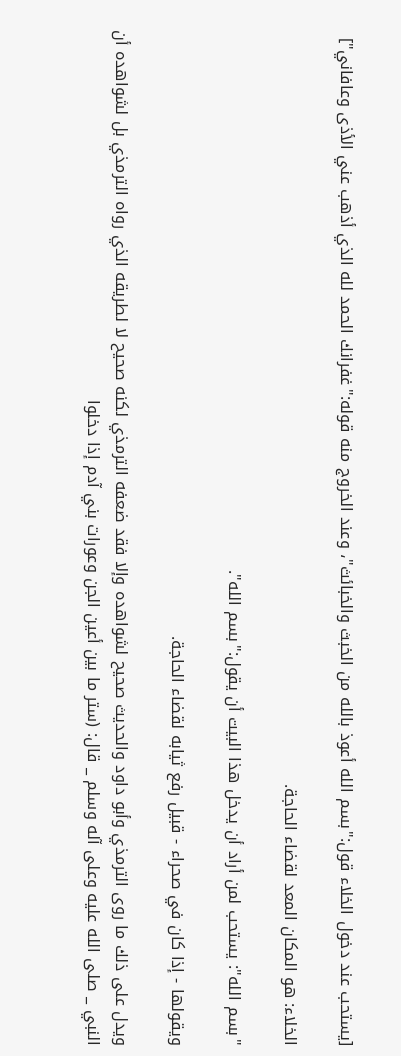[يستحب عند دخول الخلاء قول:"بسم الله أعوذ بالله من الخبث والخبائث"، وعند الخروج منه قوله:"غفرانك الحمد لله الذي أذهب عني الأذى وعافاني"]

الخلاء: هو المكان المعد لقضاء الحاجة.

"بسم الله": يستحب لمن أراد أن يدخل هذا البيت أن يقول:"بسم الله".

ويقولها - إذا كان في صحراء - قبيل رفع ثيابه لقضاء الحاجة.

ويدل على ذلك ما روى الترمذي وأبو داود والحديث صحيح لشواهده وإلا فقد ضعفه الترمذي لكنه صحيح لا لطريقه الذي رواه الترمذي بل لشواهده أن النبي _ صلى الله عليه وعلى آله وسلم _ قال: (ستر ما بين أعين الجن وعورات بني آدم إذا دخلوا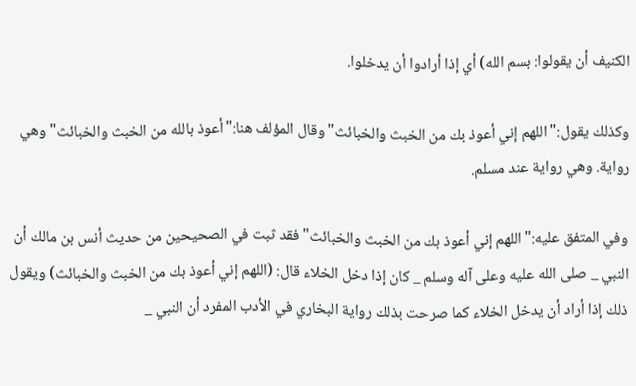الكنيف أن يقولوا: بسم الله) أي إذا أرادوا أن يدخلوا.

وكذلك يقول:"اللهم إني أعوذ بك من الخبث والخبائث"وقال المؤلف هنا:"أعوذ بالله من الخبث والخبائث"وهي رواية. وهي رواية عند مسلم.

وفي المتفق عليه:"اللهم إني أعوذ بك من الخبث والخبائث"فقد ثبت في الصحيحين من حديث أنس بن مالك أن النبي _ صلى الله عليه وعلى آله وسلم _ كان إذا دخل الخلاء قال: (اللهم إني أعوذ بك من الخبث والخبائث) ويقول ذلك إذا أراد أن يدخل الخلاء كما صرحت بذلك رواية البخاري في الأدب المفرد أن النبي _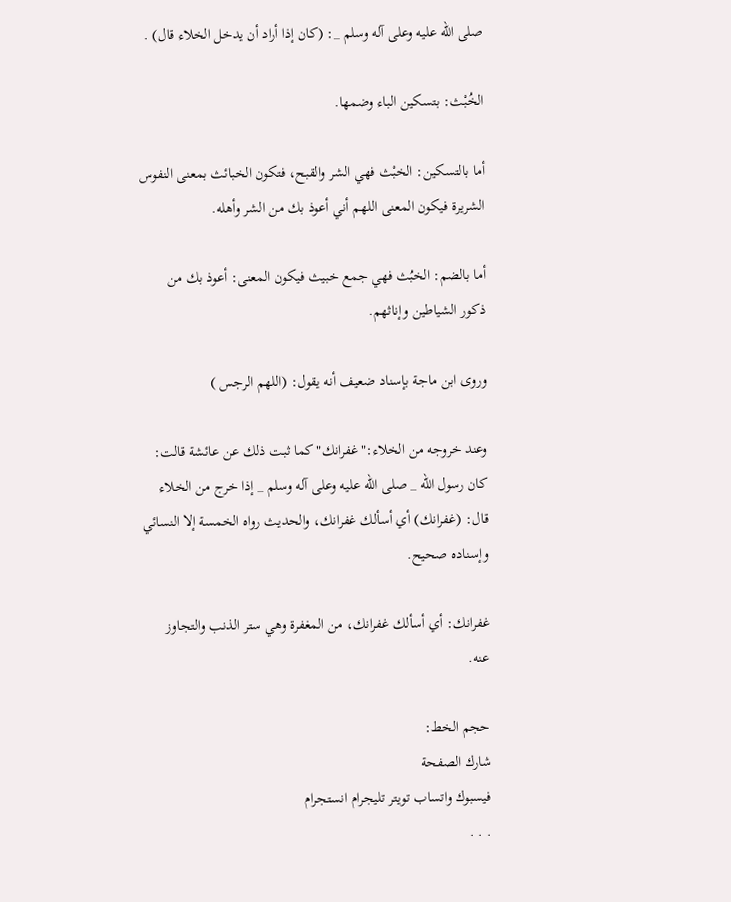صلى الله عليه وعلى آله وسلم _: (كان إذا أراد أن يدخل الخلاء قال) .

الخُبْث: بتسكين الباء وضمها.

أما بالتسكين: الخبْث فهي الشر والقبح، فتكون الخبائث بمعنى النفوس الشريرة فيكون المعنى اللهم أني أعوذ بك من الشر وأهله.

أما بالضم: الخبُث فهي جمع خبيث فيكون المعنى: أعوذ بك من ذكور الشياطين وإناثهم.

وروى ابن ماجة بإسناد ضعيف أنه يقول: (اللهم الرجس )

وعند خروجه من الخلاء:"غفرانك"كما ثبت ذلك عن عائشة قالت: كان رسول الله _ صلى الله عليه وعلى آله وسلم _ إذا خرج من الخلاء قال: (غفرانك) أي أسألك غفرانك، والحديث رواه الخمسة إلا النسائي وإسناده صحيح.

غفرانك: أي أسألك غفرانك، من المغفرة وهي ستر الذنب والتجاوز عنه.

حجم الخط:
شارك الصفحة
فيسبوك واتساب تويتر تليجرام انستجرام
. . .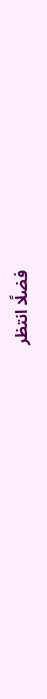فضلًا انتظر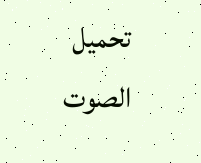تحميل الصوت